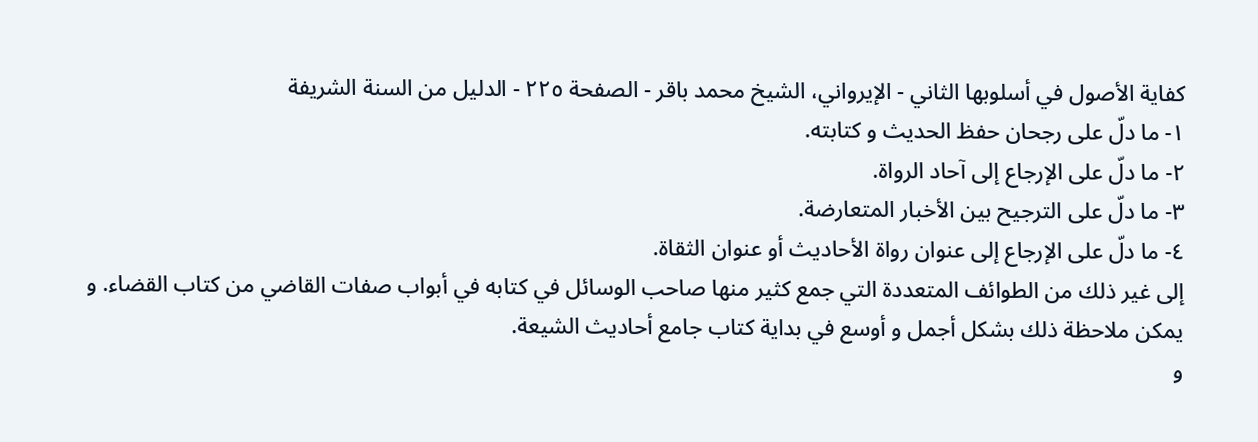كفاية الأصول في أسلوبها الثاني - الإيرواني، الشيخ محمد باقر - الصفحة ٢٢٥ - الدليل من السنة الشريفة
١- ما دلّ على رجحان حفظ الحديث و كتابته.
٢- ما دلّ على الإرجاع إلى آحاد الرواة.
٣- ما دلّ على الترجيح بين الأخبار المتعارضة.
٤- ما دلّ على الإرجاع إلى عنوان رواة الأحاديث أو عنوان الثقاة.
إلى غير ذلك من الطوائف المتعددة التي جمع كثير منها صاحب الوسائل في كتابه في أبواب صفات القاضي من كتاب القضاء. و يمكن ملاحظة ذلك بشكل أجمل و أوسع في بداية كتاب جامع أحاديث الشيعة.
و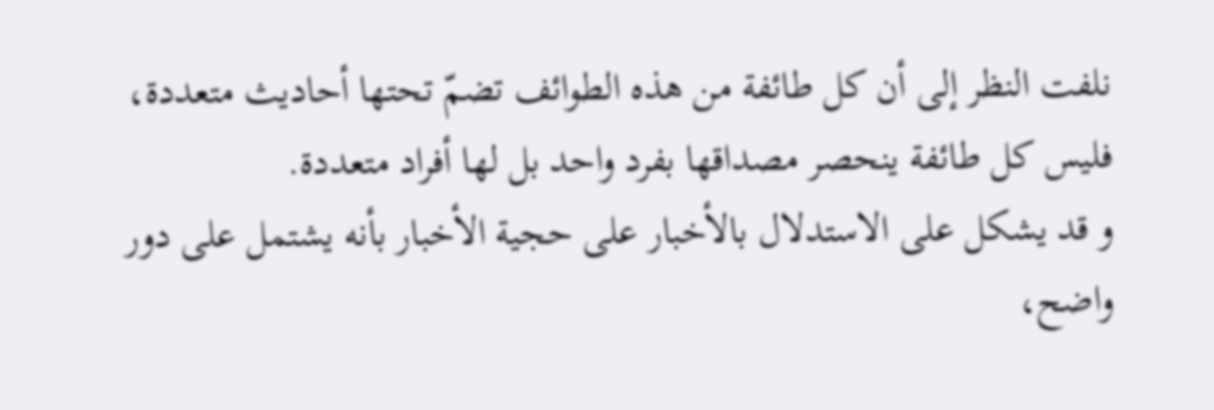نلفت النظر إلى أن كل طائفة من هذه الطوائف تضمّ تحتها أحاديث متعددة، فليس كل طائفة ينحصر مصداقها بفرد واحد بل لها أفراد متعددة.
و قد يشكل على الاستدلال بالأخبار على حجية الأخبار بأنه يشتمل على دور واضح،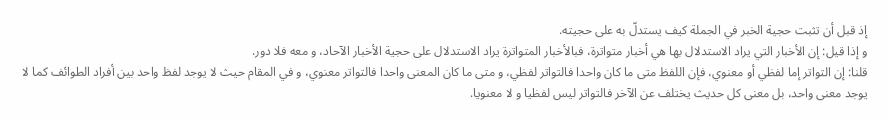إذ قبل أن تثبت حجية الخبر في الجملة كيف يستدلّ به على حجيته.
و إذا قيل: إن الأخبار التي يراد الاستدلال بها هي أخبار متواترة، فبالأخبار المتواترة يراد الاستدلال على حجية الأخبار الآحاد، و معه فلا دور.
قلنا: إن التواتر إما لفظي أو معنوي، فإن اللفظ متى ما كان واحدا فالتواتر لفظي، و متى ما كان المعنى واحدا فالتواتر معنوي، و في المقام حيث لا يوجد لفظ واحد بين أفراد الطوائف كما لا يوجد معنى واحد، بل معنى كل حديث يختلف عن الآخر فالتواتر ليس لفظيا و لا معنويا.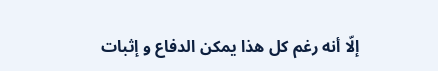إلّا أنه رغم كل هذا يمكن الدفاع و إثبات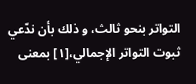التواتر بنحو ثالث، و ذلك بأن ندّعي ثبوت التواتر الإجمالي،[١] بمعنى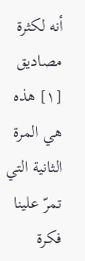أنه لكثرة مصاديق
[١] هذه هي المرة الثانية التي تمرّ علينا فكرة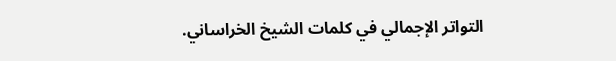التواتر الإجمالي في كلمات الشيخ الخراساني.